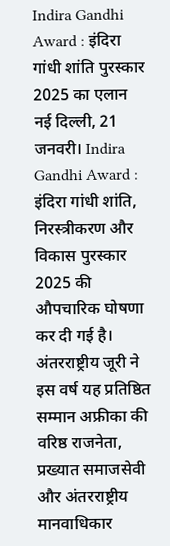Indira Gandhi Award : इंदिरा गांधी शांति पुरस्कार 2025 का एलान
नई दिल्ली, 21 जनवरी। Indira Gandhi Award : इंदिरा गांधी शांति, निरस्त्रीकरण और विकास पुरस्कार 2025 की औपचारिक घोषणा कर दी गई है। अंतरराष्ट्रीय जूरी ने इस वर्ष यह प्रतिष्ठित सम्मान अफ्रीका की वरिष्ठ राजनेता, प्रख्यात समाजसेवी और अंतरराष्ट्रीय मानवाधिकार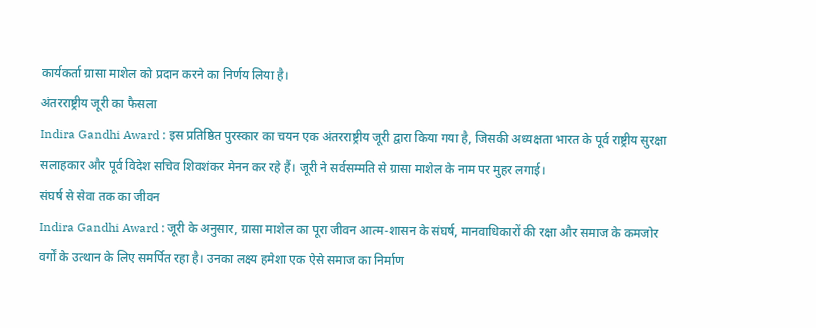कार्यकर्ता ग्रासा माशेल को प्रदान करने का निर्णय लिया है।
अंतरराष्ट्रीय जूरी का फैसला
Indira Gandhi Award : इस प्रतिष्ठित पुरस्कार का चयन एक अंतरराष्ट्रीय जूरी द्वारा किया गया है, जिसकी अध्यक्षता भारत के पूर्व राष्ट्रीय सुरक्षा सलाहकार और पूर्व विदेश सचिव शिवशंकर मेनन कर रहे हैं। जूरी ने सर्वसम्मति से ग्रासा माशेल के नाम पर मुहर लगाई।
संघर्ष से सेवा तक का जीवन
Indira Gandhi Award : जूरी के अनुसार, ग्रासा माशेल का पूरा जीवन आत्म-शासन के संघर्ष, मानवाधिकारों की रक्षा और समाज के कमजोर वर्गों के उत्थान के लिए समर्पित रहा है। उनका लक्ष्य हमेशा एक ऐसे समाज का निर्माण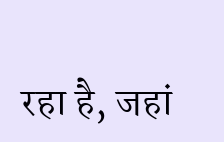रहा है, जहां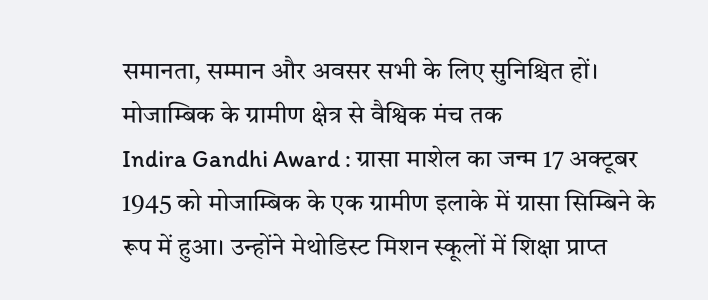समानता, सम्मान और अवसर सभी के लिए सुनिश्चित हों।
मोजाम्बिक के ग्रामीण क्षेत्र से वैश्विक मंच तक
Indira Gandhi Award : ग्रासा माशेल का जन्म 17 अक्टूबर 1945 को मोजाम्बिक के एक ग्रामीण इलाके में ग्रासा सिम्बिने के रूप में हुआ। उन्होंने मेथोडिस्ट मिशन स्कूलों में शिक्षा प्राप्त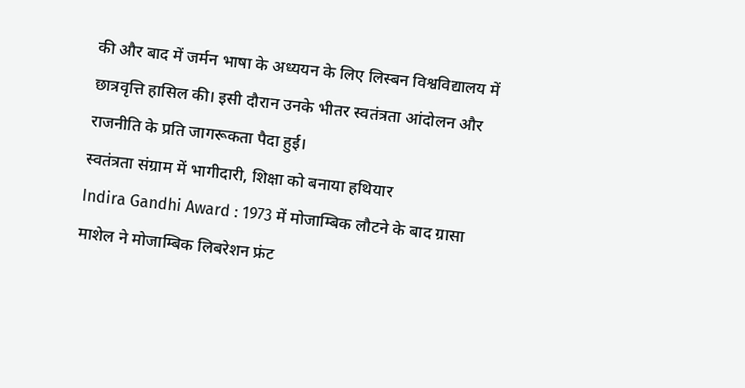की और बाद में जर्मन भाषा के अध्ययन के लिए लिस्बन विश्वविद्यालय में छात्रवृत्ति हासिल की। इसी दौरान उनके भीतर स्वतंत्रता आंदोलन और राजनीति के प्रति जागरूकता पैदा हुई।
स्वतंत्रता संग्राम में भागीदारी, शिक्षा को बनाया हथियार
Indira Gandhi Award : 1973 में मोजाम्बिक लौटने के बाद ग्रासा माशेल ने मोजाम्बिक लिबरेशन फ्रंट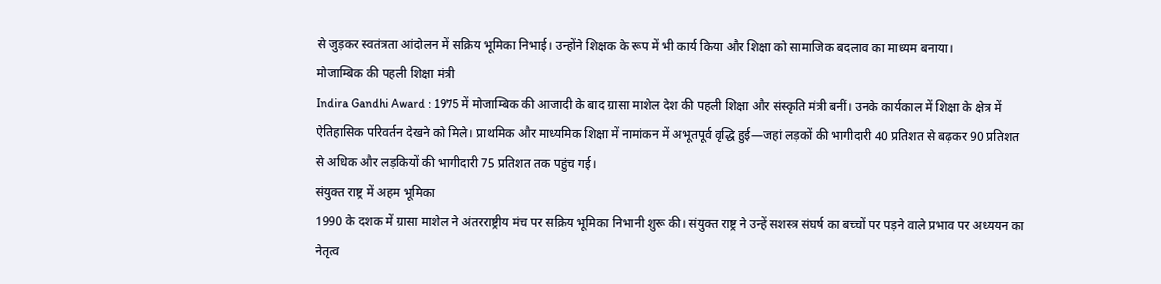से जुड़कर स्वतंत्रता आंदोलन में सक्रिय भूमिका निभाई। उन्होंने शिक्षक के रूप में भी कार्य किया और शिक्षा को सामाजिक बदलाव का माध्यम बनाया।
मोजाम्बिक की पहली शिक्षा मंत्री
Indira Gandhi Award : 1975 में मोजाम्बिक की आजादी के बाद ग्रासा माशेल देश की पहली शिक्षा और संस्कृति मंत्री बनीं। उनके कार्यकाल में शिक्षा के क्षेत्र में ऐतिहासिक परिवर्तन देखने को मिले। प्राथमिक और माध्यमिक शिक्षा में नामांकन में अभूतपूर्व वृद्धि हुई—जहां लड़कों की भागीदारी 40 प्रतिशत से बढ़कर 90 प्रतिशत से अधिक और लड़कियों की भागीदारी 75 प्रतिशत तक पहुंच गई।
संयुक्त राष्ट्र में अहम भूमिका
1990 के दशक में ग्रासा माशेल ने अंतरराष्ट्रीय मंच पर सक्रिय भूमिका निभानी शुरू की। संयुक्त राष्ट्र ने उन्हें सशस्त्र संघर्ष का बच्चों पर पड़ने वाले प्रभाव पर अध्ययन का नेतृत्व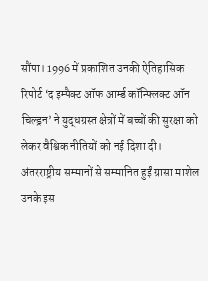सौंपा। 1996 में प्रकाशित उनकी ऐतिहासिक रिपोर्ट ‘द इम्पैक्ट ऑफ आर्म्ड कॉन्फ्लिक्ट ऑन चिल्ड्रन’ ने युद्धग्रस्त क्षेत्रों में बच्चों की सुरक्षा को लेकर वैश्विक नीतियों को नई दिशा दी।
अंतरराष्ट्रीय सम्मानों से सम्मानित हुईं ग्रासा माशेल
उनके इस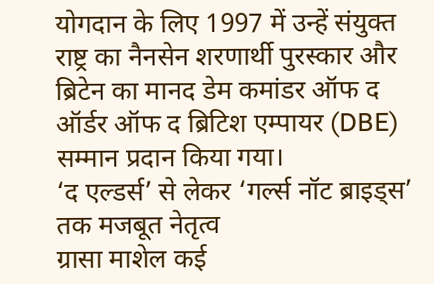योगदान के लिए 1997 में उन्हें संयुक्त राष्ट्र का नैनसेन शरणार्थी पुरस्कार और ब्रिटेन का मानद डेम कमांडर ऑफ द ऑर्डर ऑफ द ब्रिटिश एम्पायर (DBE) सम्मान प्रदान किया गया।
‘द एल्डर्स’ से लेकर ‘गर्ल्स नॉट ब्राइड्स’ तक मजबूत नेतृत्व
ग्रासा माशेल कई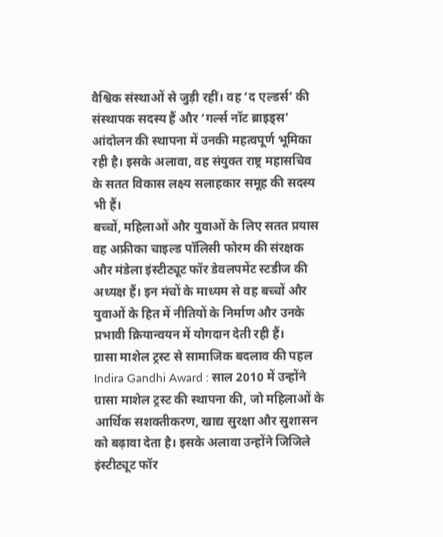वैश्विक संस्थाओं से जुड़ी रहीं। वह ‘द एल्डर्स’ की संस्थापक सदस्य हैं और ‘गर्ल्स नॉट ब्राइड्स’ आंदोलन की स्थापना में उनकी महत्वपूर्ण भूमिका रही है। इसके अलावा, वह संयुक्त राष्ट्र महासचिव के सतत विकास लक्ष्य सलाहकार समूह की सदस्य भी हैं।
बच्चों, महिलाओं और युवाओं के लिए सतत प्रयास
वह अफ्रीका चाइल्ड पॉलिसी फोरम की संरक्षक और मंडेला इंस्टीट्यूट फॉर डेवलपमेंट स्टडीज की अध्यक्ष हैं। इन मंचों के माध्यम से वह बच्चों और युवाओं के हित में नीतियों के निर्माण और उनके प्रभावी क्रियान्वयन में योगदान देती रही हैं।
ग्रासा माशेल ट्रस्ट से सामाजिक बदलाव की पहल
Indira Gandhi Award : साल 2010 में उन्होंने ग्रासा माशेल ट्रस्ट की स्थापना की, जो महिलाओं के आर्थिक सशक्तीकरण, खाद्य सुरक्षा और सुशासन को बढ़ावा देता है। इसके अलावा उन्होंने जिजिले इंस्टीट्यूट फॉर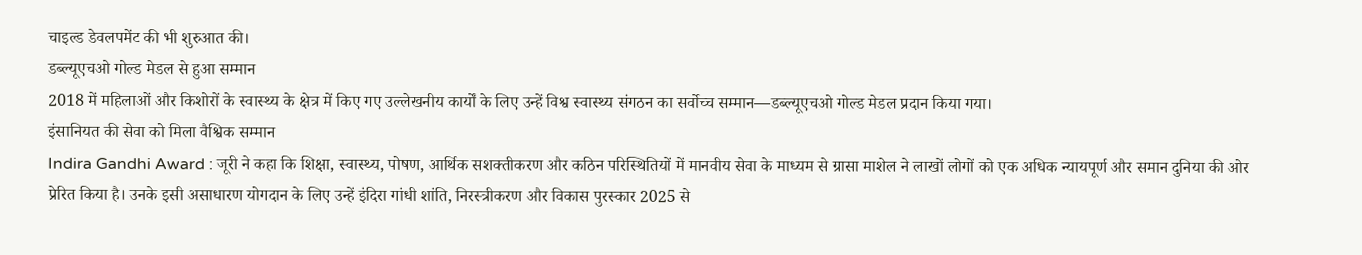चाइल्ड डेवलपमेंट की भी शुरुआत की।
डब्ल्यूएचओ गोल्ड मेडल से हुआ सम्मान
2018 में महिलाओं और किशोरों के स्वास्थ्य के क्षेत्र में किए गए उल्लेखनीय कार्यों के लिए उन्हें विश्व स्वास्थ्य संगठन का सर्वोच्च सम्मान—डब्ल्यूएचओ गोल्ड मेडल प्रदान किया गया।
इंसानियत की सेवा को मिला वैश्विक सम्मान
Indira Gandhi Award : जूरी ने कहा कि शिक्षा, स्वास्थ्य, पोषण, आर्थिक सशक्तीकरण और कठिन परिस्थितियों में मानवीय सेवा के माध्यम से ग्रासा माशेल ने लाखों लोगों को एक अधिक न्यायपूर्ण और समान दुनिया की ओर प्रेरित किया है। उनके इसी असाधारण योगदान के लिए उन्हें इंदिरा गांधी शांति, निरस्त्रीकरण और विकास पुरस्कार 2025 से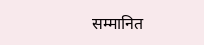सम्मानित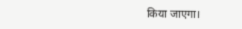किया जाएगा।